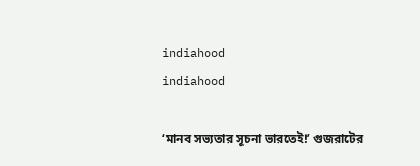indiahood
indiahood

‘মানব সভ্যতার সূচনা ভারতেই!’ গুজরাটের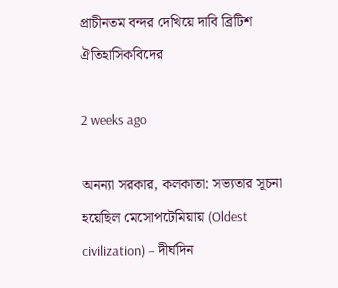প্রাচীনতম বন্দর দেখিয়ে দাবি ব্রিটিশ ঐতিহাসিকবিদের

2 weeks ago

অনন্যা সরকার, কলকাতা: সভ্যতার সূচনা হয়েছিল মেসোপটেমিয়ায় (Oldest civilization) – দীর্ঘদিন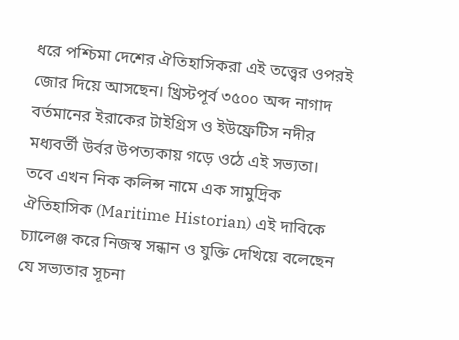ধরে পশ্চিমা দেশের ঐতিহাসিকরা এই তত্ত্বের ওপরই জোর দিয়ে আসছেন। খ্রিস্টপূর্ব ৩৫০০ অব্দ নাগাদ বর্তমানের ইরাকের টাইগ্রিস ও ইউফ্রেটিস নদীর মধ্যবর্তী উর্বর উপত্যকায় গড়ে ওঠে এই সভ্যতা। তবে এখন নিক কলিন্স নামে এক সামুদ্রিক ঐতিহাসিক (Maritime Historian) এই দাবিকে চ্যালেঞ্জ করে নিজস্ব সন্ধান ও যুক্তি দেখিয়ে বলেছেন যে সভ্যতার সূচনা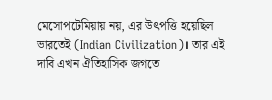মেসোপটেমিয়ায় নয়, এর উৎপত্তি হয়েছিল ভারতেই (Indian Civilization)। তার এই দাবি এখন ঐতিহাসিক জগতে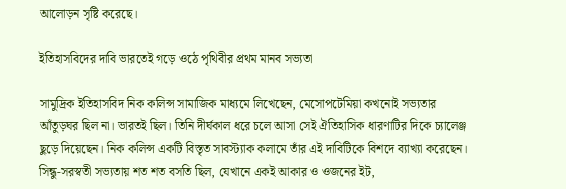আলোড়ন সৃষ্টি করেছে।

ইতিহাসবিদের দাবি ভারতেই গড়ে ওঠে পৃথিবীর প্রথম মানব সভ্যতা

সামুদ্রিক ইতিহাসবিদ নিক কলিন্স সামাজিক মাধ্যমে লিখেছেন, মেসোপটেমিয়া কখনোই সভ্যতার আঁতুড়ঘর ছিল না। ভারতই ছিল। তিনি দীর্ঘকাল ধরে চলে আসা সেই ঐতিহাসিক ধারণাটির দিকে চ্যালেঞ্জ ছুড়ে দিয়েছেন। নিক কলিন্স একটি বিস্তৃত সাবস্ট্যাক কলামে তাঁর এই দাবিটিকে বিশদে ব্যাখ্যা করেছেন। সিন্ধু-সরস্বতী সভ্যতায় শত শত বসতি ছিল, যেখানে একই আকার ও ওজনের ইট,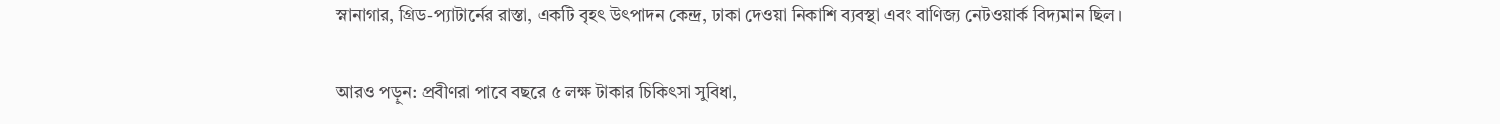স্নানাগার, গ্রিড-প্যাটার্নের রাস্তা, একটি বৃহৎ উৎপাদন কেন্দ্র, ঢাকা দেওয়া নিকাশি ব্যবস্থা এবং বাণিজ্য নেটওয়ার্ক বিদ্যমান ছিল।

আরও পড়ুন: প্রবীণরা পাবে বছরে ৫ লক্ষ টাকার চিকিৎসা সুবিধা,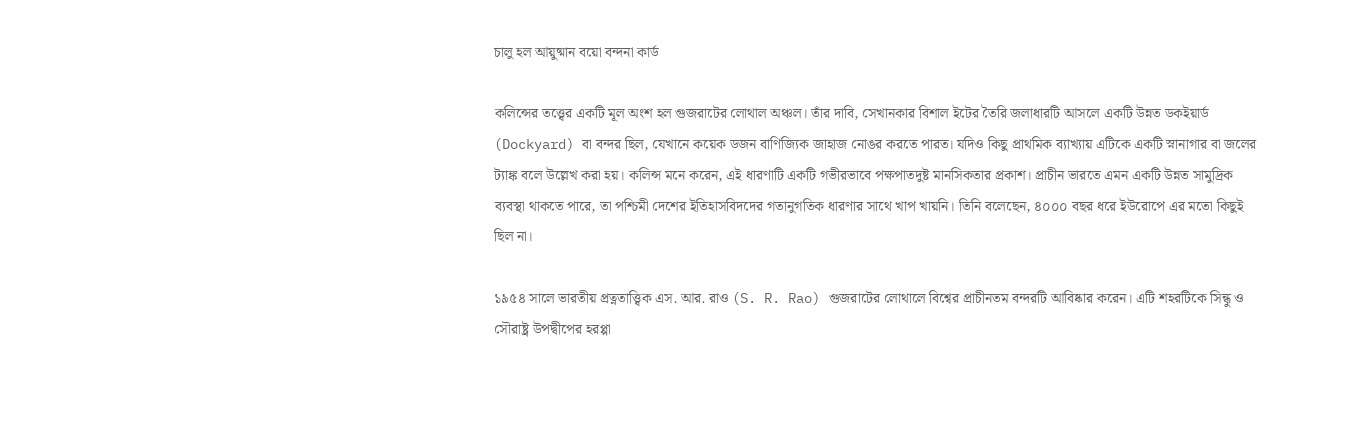চালু হল আয়ুষ্মান বয়ো বন্দনা কার্ড

কলিন্সের তত্ত্বের একটি মূল অংশ হল গুজরাটের লোথাল অঞ্চল। তাঁর দাবি, সেখানকার বিশাল ইটের তৈরি জলাধারটি আসলে একটি উন্নত ডকইয়ার্ড (Dockyard) বা বন্দর ছিল, যেখানে কয়েক ডজন বাণিজ্যিক জাহাজ নোঙর করতে পারত। যদিও কিছু প্রাথমিক ব্যাখ্যায় এটিকে একটি স্নানাগার বা জলের ট্যাঙ্ক বলে উল্লেখ করা হয়। কলিন্স মনে করেন, এই ধারণাটি একটি গভীরভাবে পক্ষপাতদুষ্ট মানসিকতার প্রকাশ। প্রাচীন ভারতে এমন একটি উন্নত সামুদ্রিক ব্যবস্থা থাকতে পারে, তা পশ্চিমী দেশের ইতিহাসবিদদের গতানুগতিক ধারণার সাথে খাপ খায়নি। তিনি বলেছেন, ৪০০০ বছর ধরে ইউরোপে এর মতো কিছুই ছিল না।

১৯৫৪ সালে ভারতীয় প্রত্নতাত্ত্বিক এস. আর. রাও (S. R. Rao) গুজরাটের লোথালে বিশ্বের প্রাচীনতম বন্দরটি আবিষ্কার করেন। এটি শহরটিকে সিন্ধু ও সৌরাষ্ট্র উপদ্বীপের হরপ্পা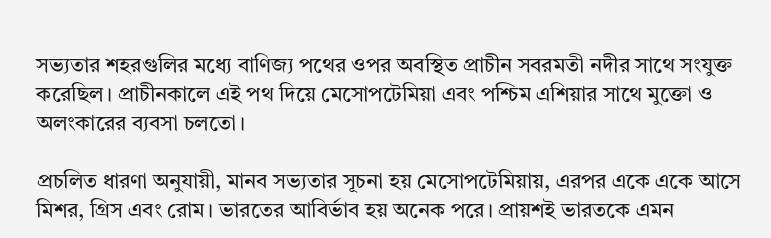সভ্যতার শহরগুলির মধ্যে বাণিজ্য পথের ওপর অবস্থিত প্রাচীন সবরমতী নদীর সাথে সংযুক্ত করেছিল। প্রাচীনকালে এই পথ দিয়ে মেসোপটেমিয়া এবং পশ্চিম এশিয়ার সাথে মুক্তো ও অলংকারের ব্যবসা চলতো।

প্রচলিত ধারণা অনুযায়ী, মানব সভ্যতার সূচনা হয় মেসোপটেমিয়ায়, এরপর একে একে আসে মিশর, গ্রিস এবং রোম। ভারতের আবির্ভাব হয় অনেক পরে। প্রায়শই ভারতকে এমন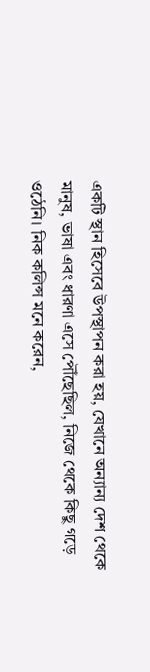একটি স্থান হিসেবে উপস্থাপন করা হয়, যেখানে অন্যান্য দেশ থেকে মানুষ, ভাষা এবং ধারণা এসে পৌঁছেছিল, নিজে থেকে কিছু গড়ে ওঠেনি। নিক কলিন্স মনে করেন,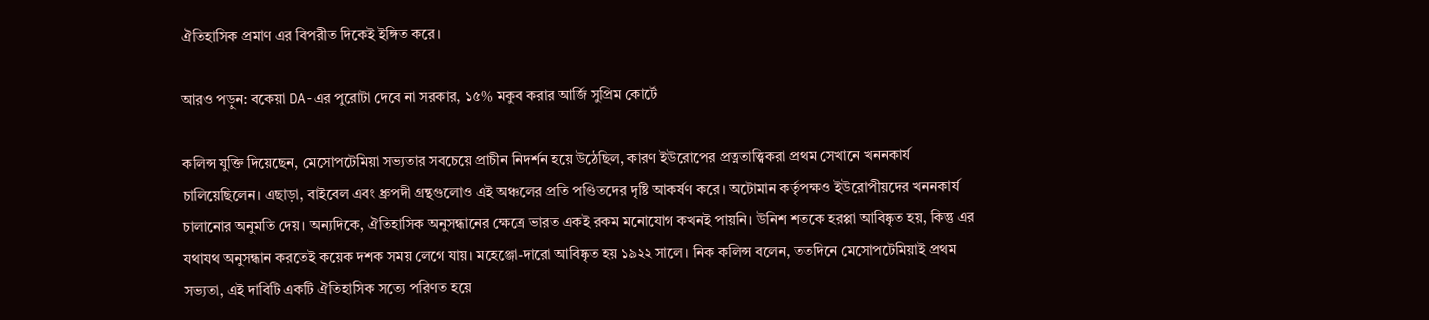ঐতিহাসিক প্রমাণ এর বিপরীত দিকেই ইঙ্গিত করে।

আরও পড়ুন: বকেয়া DA-এর পুরোটা দেবে না সরকার, ১৫% মকুব করার আর্জি সুপ্রিম কোর্টে

কলিন্স যুক্তি দিয়েছেন, মেসোপটেমিয়া সভ্যতার সবচেয়ে প্রাচীন নিদর্শন হয়ে উঠেছিল, কারণ ইউরোপের প্রত্নতাত্ত্বিকরা প্রথম সেখানে খননকার্য চালিয়েছিলেন। এছাড়া, বাইবেল এবং ধ্রুপদী গ্রন্থগুলোও এই অঞ্চলের প্রতি পণ্ডিতদের দৃষ্টি আকর্ষণ করে। অটোমান কর্তৃপক্ষও ইউরোপীয়দের খননকার্য চালানোর অনুমতি দেয়। অন্যদিকে, ঐতিহাসিক অনুসন্ধানের ক্ষেত্রে ভারত একই রকম মনোযোগ কখনই পায়নি। উনিশ শতকে হরপ্পা আবিষ্কৃত হয়, কিন্তু এর যথাযথ অনুসন্ধান করতেই কয়েক দশক সময় লেগে যায়। মহেঞ্জো-দারো আবিষ্কৃত হয় ১৯২২ সালে। নিক কলিন্স বলেন, ততদিনে মেসোপটেমিয়াই প্রথম সভ্যতা, এই দাবিটি একটি ঐতিহাসিক সত্যে পরিণত হয়ে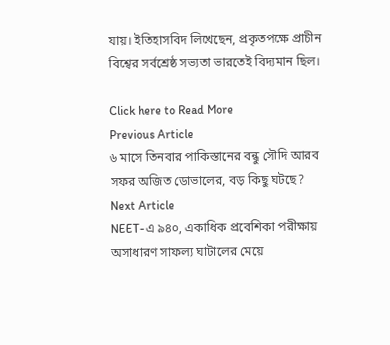যায়। ইতিহাসবিদ লিখেছেন, প্রকৃতপক্ষে প্রাচীন বিশ্বের সর্বশ্রেষ্ঠ সভ্যতা ভারতেই বিদ্যমান ছিল।

Click here to Read More
Previous Article
৬ মাসে তিনবার পাকিস্তানের বন্ধু সৌদি আরব সফর অজিত ডোভালের, বড় কিছু ঘটছে?
Next Article
NEET-এ ৯৪০, একাধিক প্রবেশিকা পরীক্ষায় অসাধারণ সাফল্য ঘাটালের মেয়ে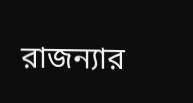রাজন্যার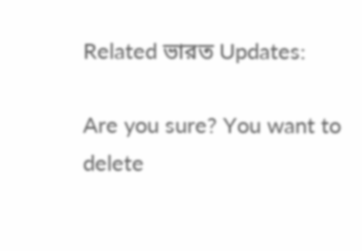Related ভারত Updates:

Are you sure? You want to delete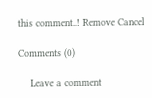this comment..! Remove Cancel

Comments (0)

    Leave a comment